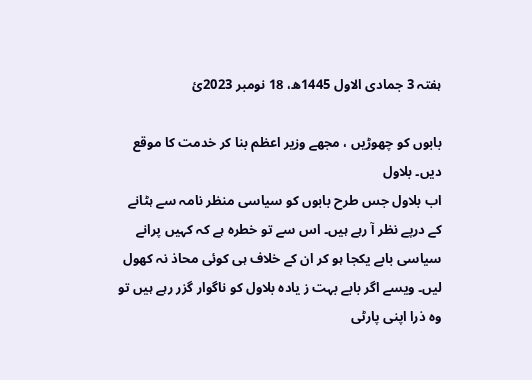ہفتہ 3 جمادی الاول 1445ھ، 18 نومبر 2023ئ

بابوں کو چھوڑیں ، مجھے وزیر اعظم بنا کر خدمت کا موقع دیں۔ بلاول
اب بلاول جس طرح بابوں کو سیاسی منظر نامہ سے ہٹانے کے درپے نظر آ رہے ہیں۔ اس سے تو خطرہ ہے کہ کہیں پرانے سیاسی بابے یکجا ہو کر ان کے خلاف ہی کوئی محاذ نہ کھول لیں۔ ویسے اگر بابے بہت ز یادہ بلاول کو ناگوار گزر رہے ہیں تو وہ ذرا اپنی پارٹی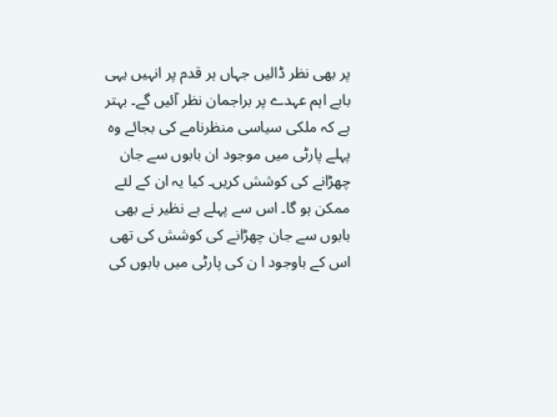پر بھی نظر ڈالیں جہاں ہر قدم پر انہیں یہی بابے اہم عہدے پر براجمان نظر آئیں گے۔ بہتر ہے کہ ملکی سیاسی منظرنامے کی بجائے وہ پہلے پارٹی میں موجود ان بابوں سے جان چھڑانے کی کوشش کریں۔ کیا یہ ان کے لئے ممکن ہو گا۔ اس سے پہلے بے نظیر نے بھی بابوں سے جان چھڑانے کی کوشش کی تھی اس کے باوجود ا ن کی پارٹی میں بابوں کی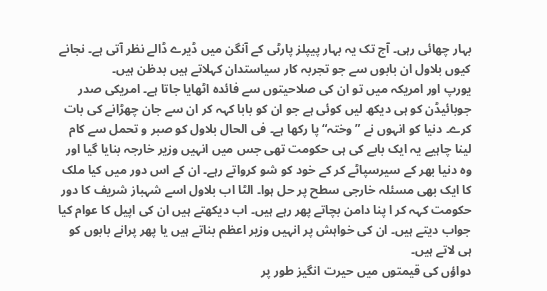بہار چھائی رہی۔ آج تک یہ بہار پیپلز پارٹی کے آنگن میں ڈیرے ڈالے نظر آتی ہے۔ نجانے کیوں بلاول ان بابوں سے جو تجربہ کار سیاستدان کہلاتے ہیں بدظن ہیں۔
یورپ اور امریکہ میں تو ان کی صلاحیتوں سے فائدہ اٹھایا جاتا ہے۔ امریکی صدر جوبائیڈن کو ہی دیکھ لیں کوئی ہے جو ان کو بابا کہہ کر ان سے جان چھڑانے کی بات کرے۔ دنیا کو انہوں نے ”وختہ“ پا رکھا ہے۔ فی الحال بلاول کو صبر و تحمل سے کام لینا چاہیے یہ ایک بابے کی ہی حکومت تھی جس میں انہیں وزیر خارجہ بنایا گیا اور وہ دنیا بھر کے سیرسپاٹے کر کے خود کو شو کرواتے رہے۔ ان کے اس دور میں کیا ملک کا ایک بھی مسئلہ خارجی سطح پر حل ہوا۔ الٹا اب بلاول اسے شہباز شریف کا دور حکومت کہہ کر ا پنا دامن بچاتے پھر رہے ہیں۔ اب دیکھتے ہیں ان کی اپیل کا عوام کیا جواب دیتے ہیں۔ ان کی خواہش پر انہیں وزیر اعظم بناتے ہیں یا پھر پرانے بابوں کو ہی لاتے ہیں۔
دواؤں کی قیمتوں میں حیرت انگیز طور پر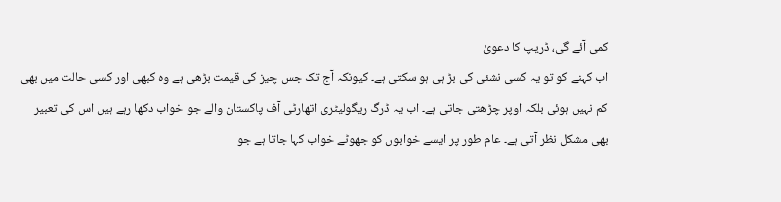کمی آئے گی، ڈریپ کا دعویٰ
اب کہنے کو تو یہ کسی نشئی کی بڑ ہی ہو سکتی ہے۔ کیونکہ آج تک جس چیز کی قیمت بڑھی ہے وہ کبھی اور کسی حالت میں بھی کم نہیں ہوئی بلکہ اوپر چڑھتی جاتی ہے۔ اب یہ ڈرگ ریگولیٹری اتھارٹی آف پاکستان والے جو خواب دکھا رہے ہیں اس کی تعبیر بھی مشکل نظر آتی ہے۔ عام طور پر ایسے خوابوں کو جھوٹے خواب کہا جاتا ہے جو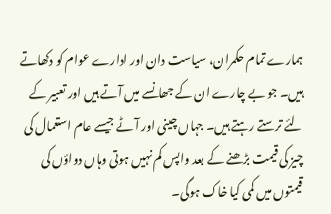ہمارے تمام حکمران، سیاست دان اور ادارے عوام کو دکھاتے ہیں۔ جو بے چارے ان کے جھانسے میں آتے ہیں اور تعبیر کے لئے ترستے رہتے ہیں۔ جہاں چینی اور آٹے جیسے عام استعمال کی چیز کی قیمت بڑھنے کے بعد واپس کم نہیں ہوتی وہاں دواؤں کی قیمتوں میں کمی کیا خاک ہوگی۔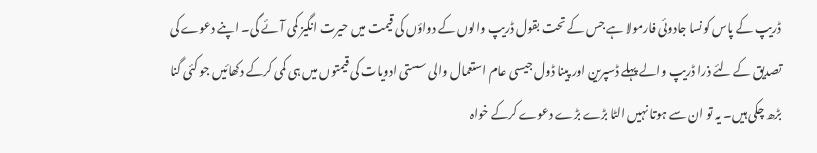ڈریپ کے پاس کونسا جادوئی فارمولا ہے جس کے تحت بقول ڈریپ والوں کے دواؤں کی قیمت میں حیرت انگیز کمی آئے گی۔ اپنے دعوے کی تصدیق کے لئے ذرا ڈریپ والے پہلے ڈسپرین اور پینا ڈول جیسی عام استعمال والی سستی ادویات کی قیمتوں میں ہی کمی کرکے دکھائیں جو کئی گنا بڑھ چکی ہیں۔ یہ تو ان سے ہوتا نہیں الٹا بڑے بڑے دعوے کرکے خواہ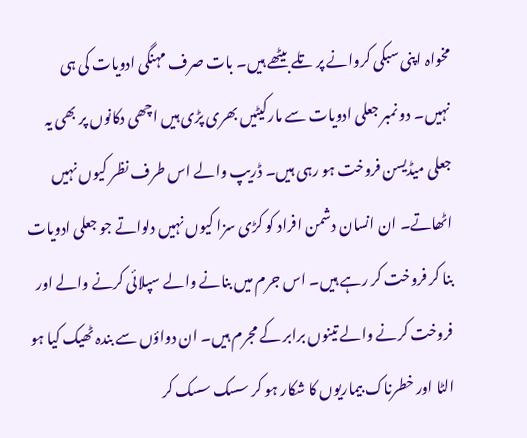مخواہ اپنی سبکی کروانے پر تلے بیٹھے ہیں۔ بات صرف مہنگی ادویات کی ہی نہیں۔ دو نمبر جعلی ادویات سے مارکیٹیں بھری پڑی ہیں اچھی دکانوں پر بھی یہ جعلی میڈیسن فروخت ہو رہی ہیں۔ ڈریپ والے اس طرف نظر کیوں نہیں اٹھاتے۔ ان انسان دشمن افراد کو کڑی سزا کیوں نہیں دلواتے جو جعلی ادویات بنا کر فروخت کر رہے ہیں۔ اس جرم میں بنانے والے سپلائی کرنے والے اور فروخت کرنے والے تینوں برابر کے مجرم ہیں۔ ان دواؤں سے بندہ ٹھیک کیا ہو الٹا اور خطرناک بیماریوں کا شکار ہو کر سسک سسک کر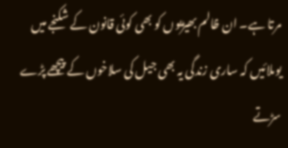مرتا ہے۔ ان ظالم بھیڑیوں کو بھی کوئی قانون کے شکنجے میں یوںلائیں کہ ساری زندگی یہ بھی جیل کی سلاخوں کے پیچھے پڑے سڑتے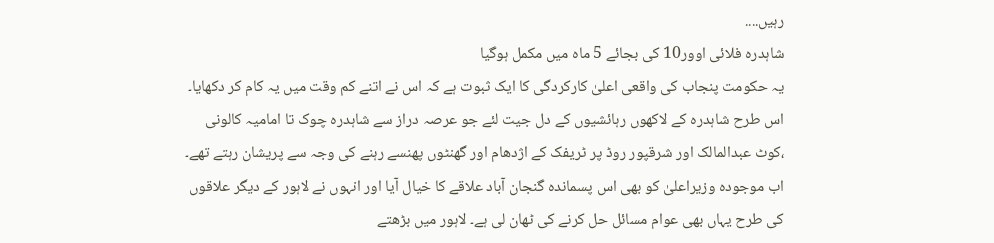رہیں....
شاہدرہ فلائی اوور10 کی بجائے 5 ماہ میں مکمل ہوگیا
یہ حکومت پنجاب کی واقعی اعلیٰ کارکردگی کا ایک ثبوت ہے کہ اس نے اتنے کم وقت میں یہ کام کر دکھایا۔ اس طرح شاہدرہ کے لاکھوں رہائشیوں کے دل جیت لئے جو عرصہ دراز سے شاہدرہ چوک تا امامیہ کالونی ،کوٹ عبدالمالک اور شرقپور روڈ پر ٹریفک کے اژدھام اور گھنٹوں پھنسے رہنے کی وجہ سے پریشان رہتے تھے۔ اب موجودہ وزیراعلیٰ کو بھی اس پسماندہ گنجان آباد علاقے کا خیال آیا اور انہوں نے لاہور کے دیگر علاقوں کی طرح یہاں بھی عوام مسائل حل کرنے کی ٹھان لی ہے۔ لاہور میں بڑھتے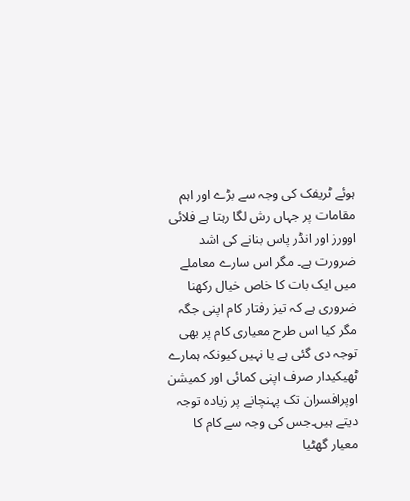ہوئے ٹریفک کی وجہ سے بڑے اور اہم مقامات پر جہاں رش لگا رہتا ہے فلائی اوورز اور انڈر پاس بنانے کی اشد ضرورت ہے۔ مگر اس سارے معاملے میں ایک بات کا خاص خیال رکھنا ضروری ہے کہ تیز رفتار کام اپنی جگہ مگر کیا اس طرح معیاری کام پر بھی توجہ دی گئی ہے یا نہیں کیونکہ ہمارے ٹھیکیدار صرف اپنی کمائی اور کمیشن اوپرافسران تک پہنچانے پر زیادہ توجہ دیتے ہیں۔جس کی وجہ سے کام کا معیار گھٹیا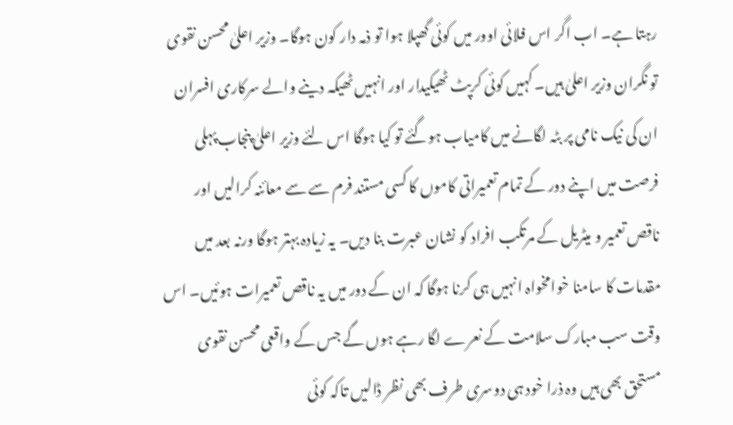رہتا ہے۔ اب اگر اس فلائی اوور میں کوئی گھپلا ہوا تو ذمہ دار کون ہوگا۔ وزیر اعلیٰ محسن نقوی تو نگران وزیر اعلیٰ ہیں۔ کہیں کوئی کرپٹ ٹھیکیدار اور انہیں ٹھیکہ دینے والے سرکاری افسران ان کی نیک نامی پر بٹہ لگانے میں کامیاب ہوگئے تو کیا ہوگا اس لئے وزیر اعلیٰ پنجاب پہلی فرصت میں اپنے دور کے تمام تعمیراتی کاموں کا کسی مستند فرم سے سے معائنہ کرالیں اور ناقص تعمیر و میٹریل کے مرتکب افراد کو نشان عبرت بنا دیں۔ یہ زیادہ بہتر ہوگا ورنہ بعد میں مقدمات کا سامنا خوامخواہ انہیں ہی کرنا ہوگا کہ ان کے دور میں یہ ناقص تعمیرات ہوئیں۔ اس وقت سب مبارک سلامت کے نعرے لگا رہے ہوں گے جس کے واقعی محسن نقوی مستحق بھی ہیں وہ ذرا خود ہی دوسری طرف بھی نظر ڈالیں تاکہ کوئی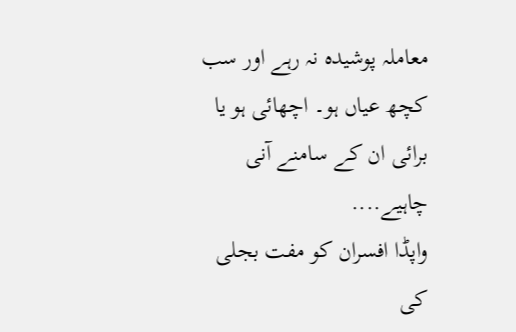معاملہ پوشیدہ نہ رہے اور سب کچھ عیاں ہو۔ اچھائی ہو یا برائی ان کے سامنے آنی چاہیے....
واپڈا افسران کو مفت بجلی کی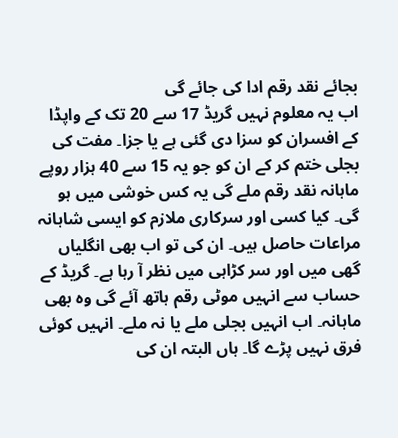بجائے نقد رقم ادا کی جائے گی
اب یہ معلوم نہیں گریڈ 17 سے 20 تک کے واپڈا کے افسران کو سزا دی گئی ہے یا جزا۔ مفت کی بجلی ختم کر کے ان کو جو یہ 15 سے 40 ہزار روپے ماہانہ نقد رقم ملے گی یہ کس خوشی میں ہو گی۔ کیا کسی اور سرکاری ملازم کو ایسی شاہانہ مراعات حاصل ہیں۔ ان کی تو اب بھی انگلیاں گھی میں اور سر کڑاہی میں نظر آ رہا ہے۔ گریڈ کے حساب سے انہیں موٹی رقم ہاتھ آئے گی وہ بھی ماہانہ۔ اب انہیں بجلی ملے یا نہ ملے۔ انہیں کوئی فرق نہیں پڑے گا۔ ہاں البتہ ان کی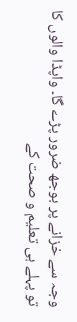وجہ سے خزانے پر بوجھ ضرور پڑے گا۔ واپڈا والوں کا تو پہلے ہی تعلیم و صحت کے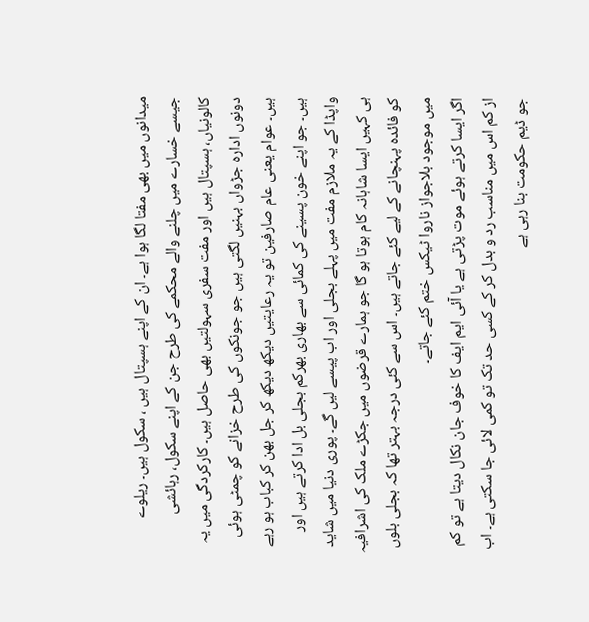میدانوں میں بھی مفتا لگا ہوا ہے۔ ان کے اپنے ہسپتال ہیں ، سکول ہیں۔ ریلوے جیسے خسارے میں چلنے والے محکمے کی طرح جن کے اپنے سکول، رہائشی کالونیاں، ہسپتال ہیں اور مفت سفری سہولتیں بھی حاصل ہیں۔ کارکردگی میں یہ دونوں ادارہ جڑواں بہنیں لگتی ہیں جو جونکوں کی طرح خزانے کو چمٹی ہوئی ہیں۔ عوام یعنی عام صارفین تو یہ رعایتیں دیکھ دیکھ کر جل بھن کر کباب ہو رہے ہیں۔ جو اپنے خون پسینے کی کمائی سے بھاری بھرکم بجلی بل ادا کرتے ہیں اور واپڈا کے یہ ملازم مفت میں پہلے بجلی اور اب پیسے لیں گے۔ پوری دنیا میں شاید ہی کہیں ایسا شاہانہ کام ہوتا ہو گا جو ہمارے قرضوں میں جکڑے ملک کی اشرافیہ کو فائدہ پہنچانے کے لیے کئے جاتے ہیں۔ اس سے کئی درجہ بہتر تھا کہ بجلی بلوں میں موجود بلاجواز ناروا ٹیکس ختم کئے جاتے۔
اگر ایسا کرتے ہوئے موت پڑتی ہے یا آئی ایم ایف کا خوف جان نکال دیتا ہے تو کم از کم اس میں مناسب رد و بدل کر کے کسی حد تک تو کمی لائی جا سکتی ہے۔ اب جو ڈیم حکومت بنا رہی ہے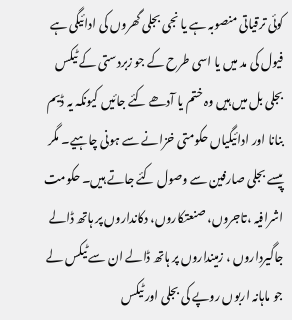کوئی ترقیاتی منصوبہ ہے یا نجی بجلی گھروں کی ادائیگی ہے فیول کی مد میں یا اسی طرح کے جو زبردستی کے ٹیکس بجلی بل میں ہیں وہ ختم یا آدھے کئے جائیں کیونکہ یہ ڈیم بنانا اور ادائیگیاں حکومتی خزانے سے ہونی چاہیے۔ مگر پیسے بجلی صارفین سے وصول کئے جاتے ہیں۔ حکومت اشرافیہ ،تاجروں، صنعتکاروں، دکانداروں پر ہاتھ ڈالے جاگیرداروں ، زمینداروں پر ہاتھ ڈالے ان سے ٹیکس لے جو ماہانہ اربوں روپے کی بجلی اور ٹیکس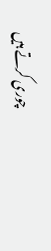چوری کرتے ہیں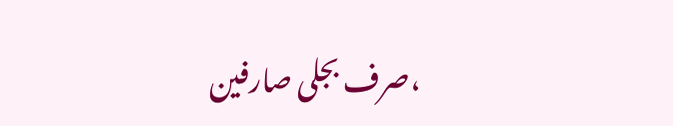،صرف بجلی صارفین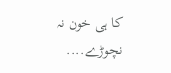کا ہی خون نہ نچوڑے....